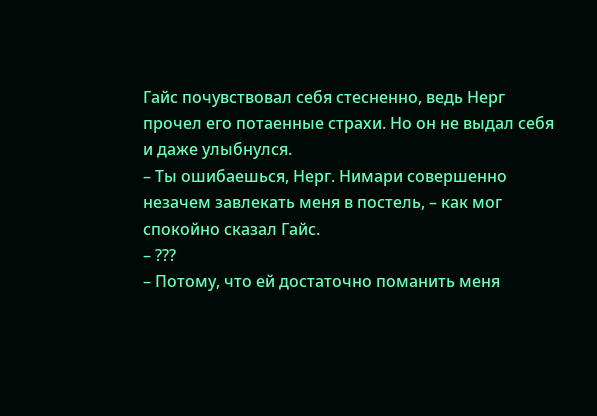Гайс почувствовал себя стесненно, ведь Нерг прочел его потаенные страхи. Но он не выдал себя и даже улыбнулся.
– Ты ошибаешься, Нерг. Нимари совершенно незачем завлекать меня в постель, – как мог спокойно сказал Гайс.
– ???
– Потому, что ей достаточно поманить меня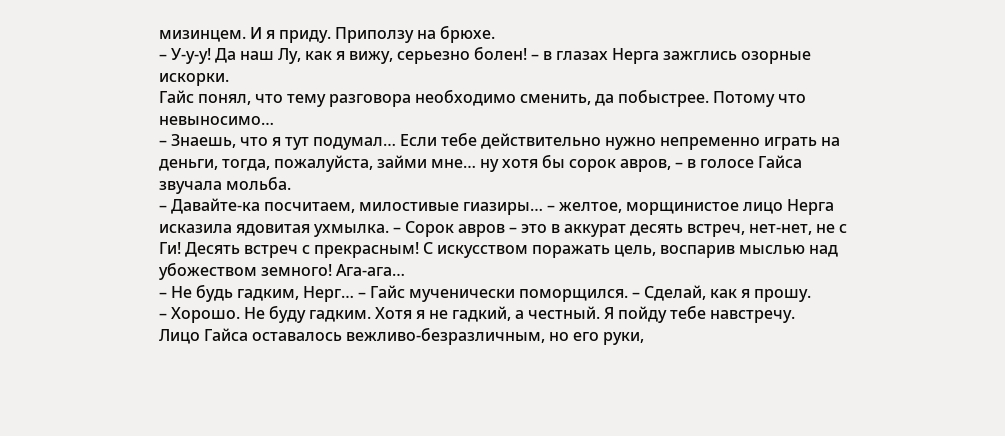мизинцем. И я приду. Приползу на брюхе.
– У-у-у! Да наш Лу, как я вижу, серьезно болен! – в глазах Нерга зажглись озорные искорки.
Гайс понял, что тему разговора необходимо сменить, да побыстрее. Потому что невыносимо…
– Знаешь, что я тут подумал… Если тебе действительно нужно непременно играть на деньги, тогда, пожалуйста, займи мне… ну хотя бы сорок авров, – в голосе Гайса звучала мольба.
– Давайте-ка посчитаем, милостивые гиазиры… – желтое, морщинистое лицо Нерга исказила ядовитая ухмылка. – Сорок авров – это в аккурат десять встреч, нет-нет, не с Ги! Десять встреч с прекрасным! С искусством поражать цель, воспарив мыслью над убожеством земного! Ага-ага…
– Не будь гадким, Нерг… – Гайс мученически поморщился. – Сделай, как я прошу.
– Хорошо. Не буду гадким. Хотя я не гадкий, а честный. Я пойду тебе навстречу.
Лицо Гайса оставалось вежливо-безразличным, но его руки,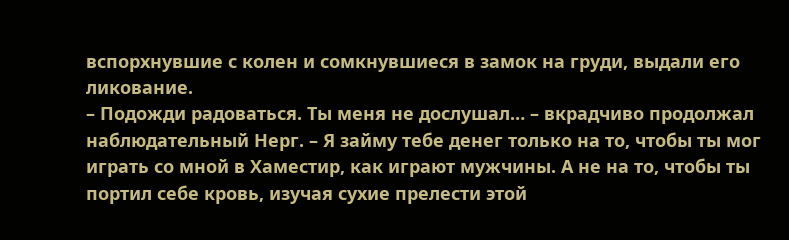вспорхнувшие с колен и сомкнувшиеся в замок на груди, выдали его ликование.
– Подожди радоваться. Ты меня не дослушал… – вкрадчиво продолжал наблюдательный Нерг. – Я займу тебе денег только на то, чтобы ты мог играть со мной в Хаместир, как играют мужчины. А не на то, чтобы ты портил себе кровь, изучая сухие прелести этой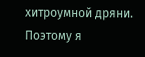хитроумной дряни. Поэтому я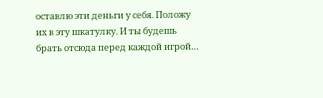оставлю эти деньги у себя. Положу их в эту шкатулку. И ты будешь брать отсюда перед каждой игрой…